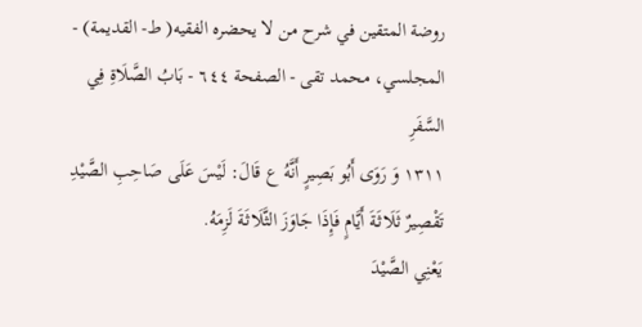روضة المتقين في شرح من لا يحضره الفقيه( ط- القديمة) - المجلسي، محمد تقى - الصفحة ٦٤٤ - بَابُ الصَّلَاةِ فِي السَّفَرِ
١٣١١ وَ رَوَى أَبُو بَصِيرٍ أَنَّهُ ع قَالَ: لَيْسَ عَلَى صَاحِبِ الصَّيْدِ تَقْصِيرٌ ثَلَاثَةَ أَيَّامٍ فَإِذَا جَاوَزَ الثَّلَاثَةَ لَزِمَهُ.
يَعْنِي الصَّيْدَ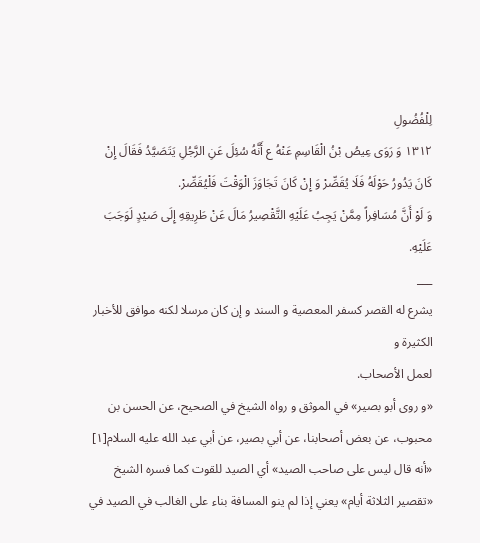لِلْفُضُولِ
١٣١٢ وَ رَوَى عِيصُ بْنُ الْقَاسِمِ عَنْهُ ع أَنَّهُ سُئِلَ عَنِ الرَّجُلِ يَتَصَيَّدُ فَقَالَ إِنْ كَانَ يَدُورُ حَوْلَهُ فَلَا يُقَصِّرْ وَ إِنْ كَانَ تَجَاوَزَ الْوَقْتَ فَلْيُقَصِّرْ.
وَ لَوْ أَنَّ مُسَافِراً مِمَّنْ يَجِبُ عَلَيْهِ التَّقْصِيرُ مَالَ عَنْ طَرِيقِهِ إِلَى صَيْدٍ لَوَجَبَ عَلَيْهِ.
___
يشرع له القصر كسفر المعصية و السند و إن كان مرسلا لكنه موافق للأخبار الكثيرة و
لعمل الأصحاب.
«و روى أبو بصير» في الموثق و رواه الشيخ في الصحيح، عن الحسن بن محبوب، عن بعض أصحابنا، عن أبي بصير، عن أبي عبد الله عليه السلام[١] «أنه قال ليس على صاحب الصيد» أي الصيد للقوت كما فسره الشيخ «تقصير الثلاثة أيام» يعني إذا لم ينو المسافة بناء على الغالب في الصيد في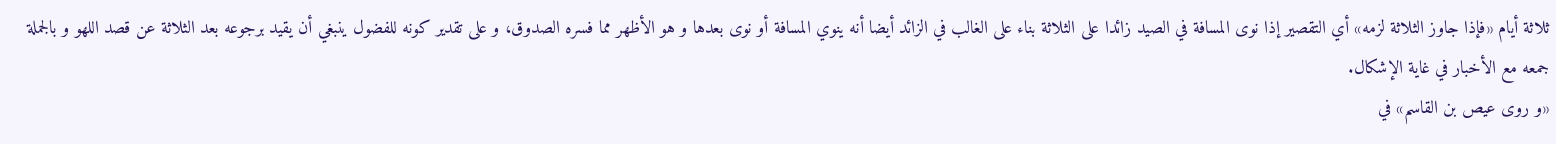ثلاثة أيام «فإذا جاوز الثلاثة لزمه» أي التقصير إذا نوى المسافة في الصيد زائدا على الثلاثة بناء على الغالب في الزائد أيضا أنه ينوي المسافة أو نوى بعدها و هو الأظهر مما فسره الصدوق، و على تقدير كونه للفضول ينبغي أن يقيد برجوعه بعد الثلاثة عن قصد اللهو و بالجملة جمعه مع الأخبار في غاية الإشكال.
«و روى عيص بن القاسم» في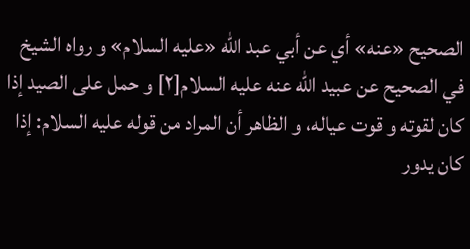الصحيح «عنه» أي عن أبي عبد الله «عليه السلام» و رواه الشيخ في الصحيح عن عبيد الله عنه عليه السلام[٢] و حمل على الصيد إذا كان لقوته و قوت عياله، و الظاهر أن المراد من قوله عليه السلام: إذا كان يدور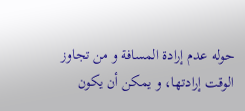حوله عدم إرادة المسافة و من تجاوز الوقت إرادتها، و يمكن أن يكون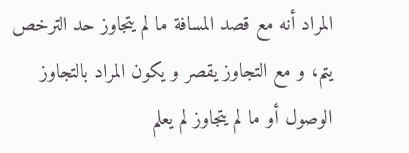المراد أنه مع قصد المسافة ما لم يتجاوز حد الترخص يتم، و مع التجاوز يقصر و يكون المراد بالتجاوز الوصول أو ما لم يتجاوز لم يعلم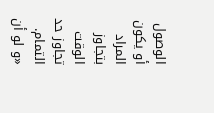الوصول أو يكون المراد بتجاوز الوقت تجاوز حد التمام.
«و لو أن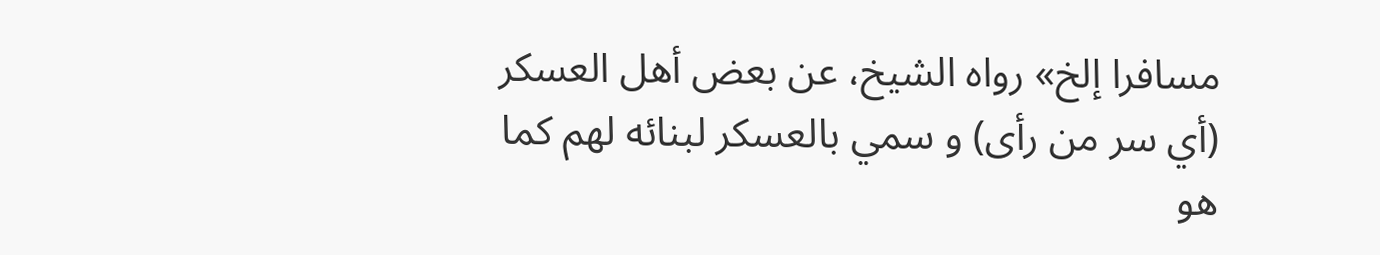مسافرا إلخ» رواه الشيخ، عن بعض أهل العسكر (أي سر من رأى) و سمي بالعسكر لبنائه لهم كما هو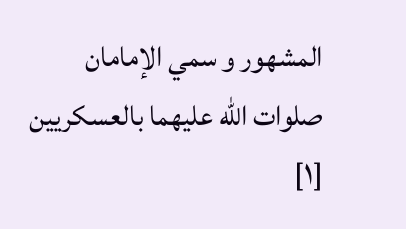المشهور و سمي الإمامان صلوات الله عليهما بالعسكريين
[١]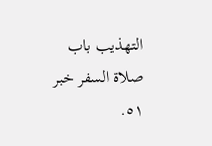التهذيب باب صلاة السفر خبر ٥١.